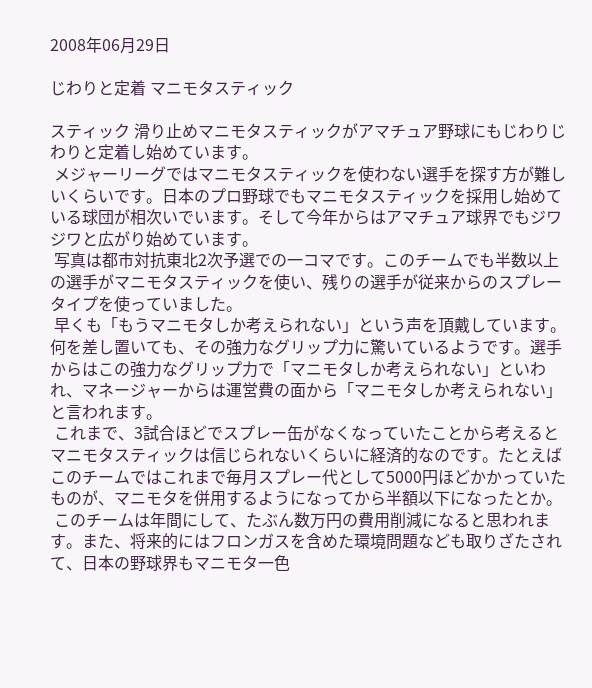2008年06月29日

じわりと定着 マニモタスティック

スティック 滑り止めマニモタスティックがアマチュア野球にもじわりじわりと定着し始めています。
 メジャーリーグではマニモタスティックを使わない選手を探す方が難しいくらいです。日本のプロ野球でもマニモタスティックを採用し始めている球団が相次いでいます。そして今年からはアマチュア球界でもジワジワと広がり始めています。
 写真は都市対抗東北2次予選での一コマです。このチームでも半数以上の選手がマニモタスティックを使い、残りの選手が従来からのスプレータイプを使っていました。
 早くも「もうマニモタしか考えられない」という声を頂戴しています。何を差し置いても、その強力なグリップ力に驚いているようです。選手からはこの強力なグリップ力で「マニモタしか考えられない」といわれ、マネージャーからは運営費の面から「マニモタしか考えられない」と言われます。
 これまで、3試合ほどでスプレー缶がなくなっていたことから考えるとマニモタスティックは信じられないくらいに経済的なのです。たとえばこのチームではこれまで毎月スプレー代として5000円ほどかかっていたものが、マニモタを併用するようになってから半額以下になったとか。
 このチームは年間にして、たぶん数万円の費用削減になると思われます。また、将来的にはフロンガスを含めた環境問題なども取りざたされて、日本の野球界もマニモタ一色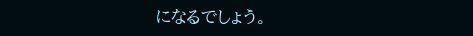になるでしょう。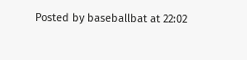Posted by baseballbat at 22:02